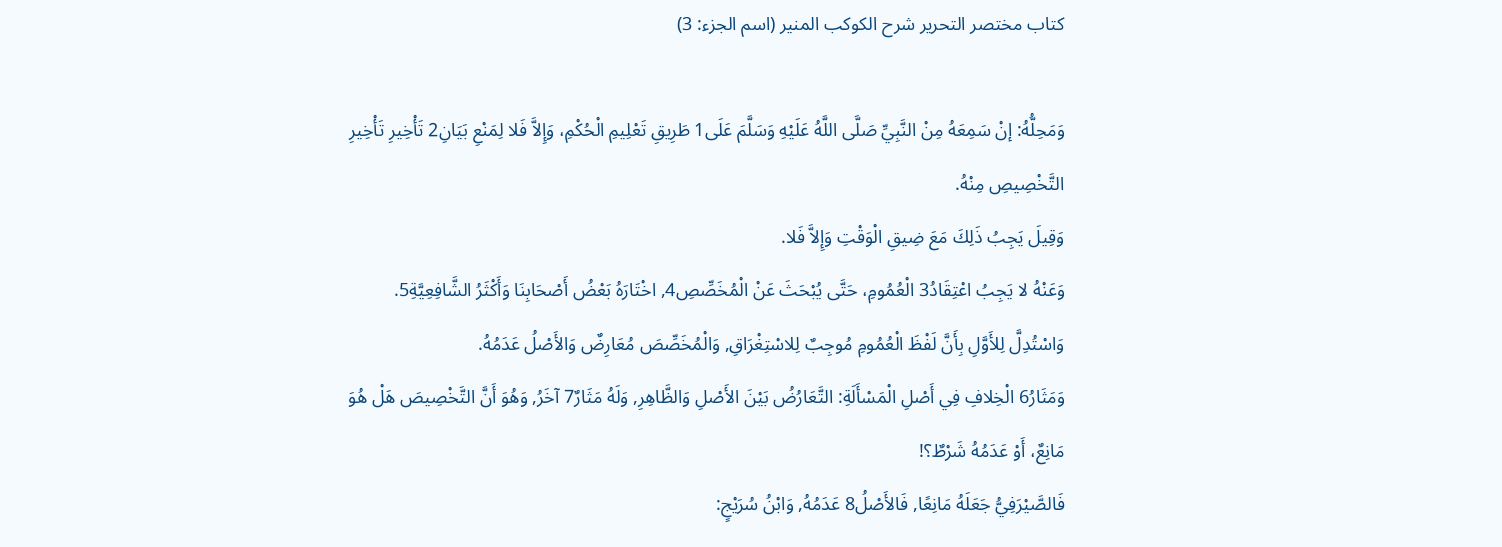كتاب مختصر التحرير شرح الكوكب المنير (اسم الجزء: 3)

وَمَحِلُّهُ: إنْ سَمِعَهُ مِنْ النَّبِيِّ صَلَّى اللَّهُ عَلَيْهِ وَسَلَّمَ عَلَى1 طَرِيقِ تَعْلِيمِ الْحُكْمِ، وَإِلاَّ فَلا لِمَنْعِ بَيَانِ2 تَأْخِيرِ تَأْخِيرِ التَّخْصِيصِ مِنْهُ.
وَقِيلَ يَجِبُ ذَلِكَ مَعَ ضِيقِ الْوَقْتِ وَإِلاَّ فَلا.
وَعَنْهُ لا يَجِبُ اعْتِقَادُ3 الْعُمُومِ، حَتَّى يُبْحَثَ عَنْ الْمُخَصِّصِ4, اخْتَارَهُ بَعْضُ أَصْحَابِنَا وَأَكْثَرُ الشَّافِعِيَّةِ5.
وَاسْتُدِلَّ لِلأَوَّلِ بِأَنَّ لَفْظَ الْعُمُومِ مُوجِبٌ لِلاسْتِغْرَاقِ, وَالْمُخَصِّصَ مُعَارِضٌ وَالأَصْلُ عَدَمُهُ.
وَمَثَارُ6 الْخِلافِ فِي أَصْلِ الْمَسْأَلَةِ: التَّعَارُضُ بَيْنَ الأَصْلِ وَالظَّاهِرِ, وَلَهُ مَثَارٌ7 آخَرُ, وَهُوَ أَنَّ التَّخْصِيصَ هَلْ هُوَ مَانِعٌ، أَوْ عَدَمُهُ شَرْطٌ؟!
فَالصَّيْرَفِيُّ جَعَلَهُ مَانِعًا, فَالأَصْلُ8 عَدَمُهُ, وَابْنُ سُرَيْجٍ: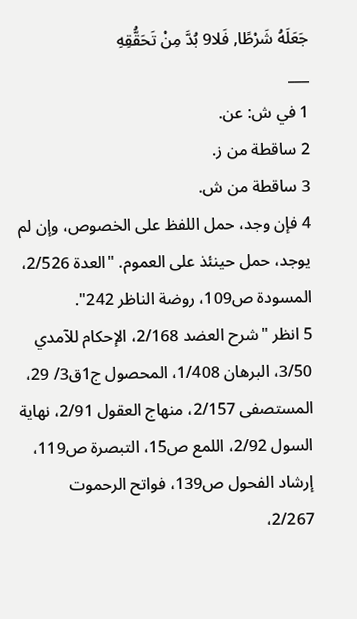جَعَلَهُ شَرْطًا, فَلا9 بُدَّ مِنْ تَحَقُّقِهِ
___
1 في ش: عن.
2 ساقطة من ز.
3 ساقطة من ش.
4 فإن وجد، حمل اللفظ على الخصوص، وإن لم يوجد، حمل حينئذ على العموم. "العدة 2/526، المسودة ص109، روضة الناظر 242".
5 انظر "شرح العضد 2/168، الإحكام للآمدي 3/50، البرهان 1/408، المحصول ج1ق3/ 29، المستصفى 2/157، منهاج العقول 2/91، نهاية السول 2/92، اللمع ص15، التبصرة ص119، إرشاد الفحول ص139، فواتح الرحموت 2/267،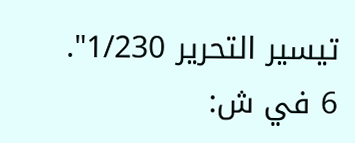تيسير التحرير 1/230".
6 في ش: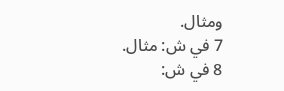ومثال.
7 في ش: مثال.
8 في ش: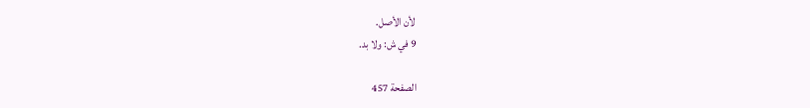لأن الأصل.
9 في ش: ولا بد.

الصفحة 457